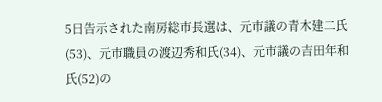5日告示された南房総市長選は、元市議の青木建二氏(53)、元市職員の渡辺秀和氏(34)、元市議の吉田年和氏(52)の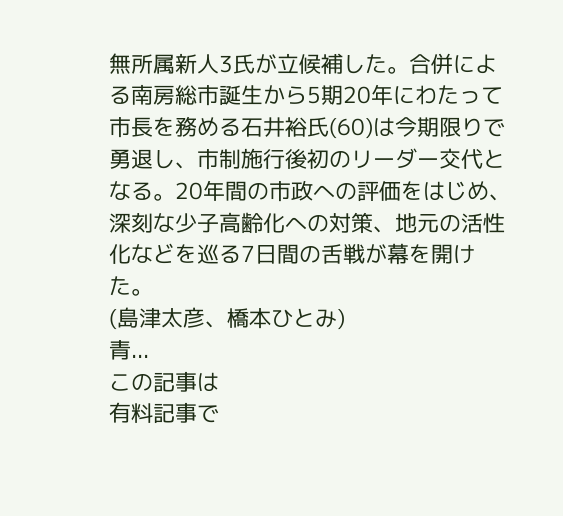無所属新人3氏が立候補した。合併による南房総市誕生から5期20年にわたって市長を務める石井裕氏(60)は今期限りで勇退し、市制施行後初のリーダー交代となる。20年間の市政への評価をはじめ、深刻な少子高齢化への対策、地元の活性化などを巡る7日間の舌戦が幕を開けた。
(島津太彦、橋本ひとみ)
青...
この記事は
有料記事で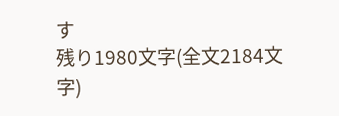す
残り1980文字(全文2184文字)